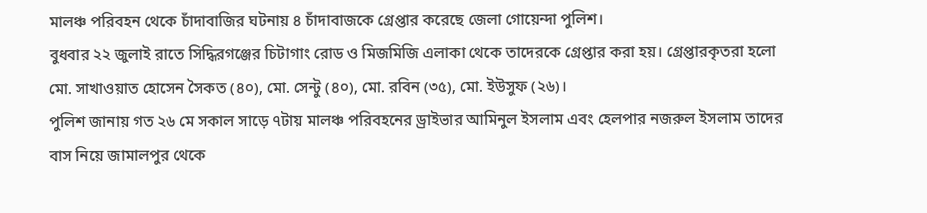মালঞ্চ পরিবহন থেকে চাঁদাবাজির ঘটনায় ৪ চাঁদাবাজকে গ্রেপ্তার করেছে জেলা গোয়েন্দা পুলিশ।
বুধবার ২২ জুলাই রাতে সিদ্ধিরগঞ্জের চিটাগাং রোড ও মিজমিজি এলাকা থেকে তাদেরকে গ্রেপ্তার করা হয়। গ্রেপ্তারকৃতরা হলো মো. সাখাওয়াত হোসেন সৈকত (৪০), মো. সেন্টু (৪০), মো. রবিন (৩৫), মো. ইউসুফ (২৬)।
পুলিশ জানায় গত ২৬ মে সকাল সাড়ে ৭টায় মালঞ্চ পরিবহনের ড্রাইভার আমিনুল ইসলাম এবং হেলপার নজরুল ইসলাম তাদের বাস নিয়ে জামালপুর থেকে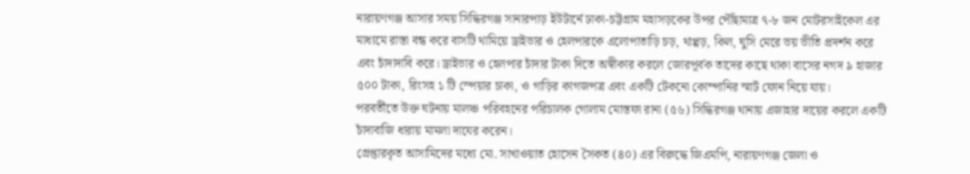নারায়ণগঞ্জ আসার সময় সিদ্ধিরগঞ্জ সানারপাড় ইউটার্নে ঢাকা-চট্টগ্রাম মহাসড়কের উপর পৌঁছামাত্র ৭-৮ জন মোটরসাইকেল এর মাধ্যমে রাস্তা বন্ধ করে বাসটি থামিয়ে ড্রাইভার ও হেলপারকে এলোপাতাড়ি চড়, থাপ্পড়, কিল, ঘুসি মেরে ভয় ভীতি প্রদর্শন করে এবং চাঁদাদাবি করে। ড্রাইভার ও হেলপার চাঁদার টাকা দিতে অস্বীকার করলে জোরপূর্বক তাদের কাছে থাকা বাসের নগদ ৯ হাজার ৫০০ টাকা, রিংসহ ১ টি স্পেয়ার চাকা, ও গাড়ির কাগজপত্র এবং একটি টেকনো কোম্পানির স্মার্ট ফোন নিয়ে যায়।
পরবর্তীতে উক্ত ঘটনায় মালঞ্চ পরিবহনের পরিচালক গোলাম মোস্তফা রানা (৫৬) সিদ্ধিরগঞ্জ থানায় এজাহার দায়ের করলে একটি চাঁদাবাজি ধারায় মামলা দাযের করেন।
গ্রেপ্তারকৃত আসামিদের মধ্যে মো. সাখাওয়াত হোসেন সৈকত (৪০) এর বিরুদ্ধে জিএমপি, নারায়ণগঞ্জ জেলা ও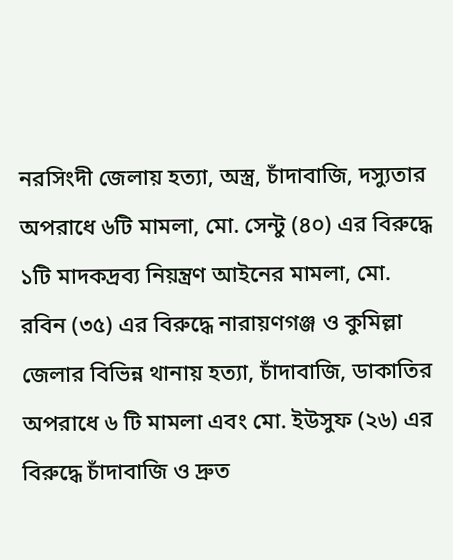নরসিংদী জেলায় হত্যা, অস্ত্র, চাঁদাবাজি, দস্যুতার অপরাধে ৬টি মামলা, মো. সেন্টু (৪০) এর বিরুদ্ধে ১টি মাদকদ্রব্য নিয়ন্ত্রণ আইনের মামলা, মো. রবিন (৩৫) এর বিরুদ্ধে নারায়ণগঞ্জ ও কুমিল্লা জেলার বিভিন্ন থানায় হত্যা, চাঁদাবাজি, ডাকাতির অপরাধে ৬ টি মামলা এবং মো. ইউসুফ (২৬) এর বিরুদ্ধে চাঁদাবাজি ও দ্রুত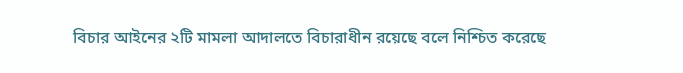বিচার আইনের ২টি মামলা আদালতে বিচারাধীন রয়েছে বলে নিশ্চিত করেছে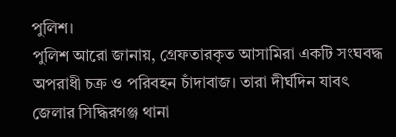পুলিশ।
পুলিশ আরো জানায়, গ্রেফতারকৃত আসামিরা একটি সংঘবদ্ধ অপরাধী চক্র ও পরিবহন চাঁদাবাজ। তারা দীর্ঘদিন যাবৎ জেলার সিদ্ধিরগঞ্জ থানা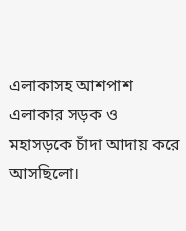এলাকাসহ আশপাশ এলাকার সড়ক ও মহাসড়কে চাঁদা আদায় করে আসছিলো।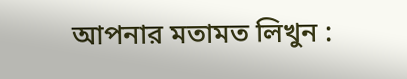আপনার মতামত লিখুন :